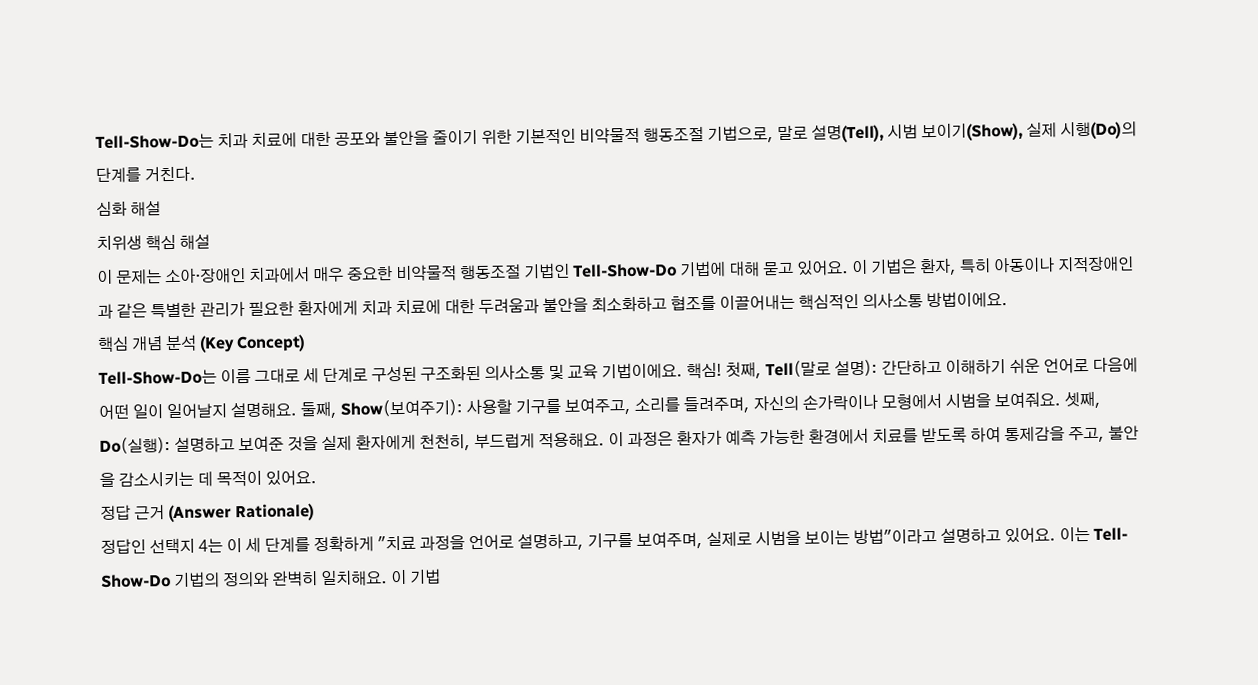Tell-Show-Do는 치과 치료에 대한 공포와 불안을 줄이기 위한 기본적인 비약물적 행동조절 기법으로, 말로 설명(Tell), 시범 보이기(Show), 실제 시행(Do)의 단계를 거친다.
심화 해설
치위생 핵심 해설
이 문제는 소아·장애인 치과에서 매우 중요한 비약물적 행동조절 기법인 Tell-Show-Do 기법에 대해 묻고 있어요. 이 기법은 환자, 특히 아동이나 지적장애인과 같은 특별한 관리가 필요한 환자에게 치과 치료에 대한 두려움과 불안을 최소화하고 협조를 이끌어내는 핵심적인 의사소통 방법이에요.
핵심 개념 분석 (Key Concept)
Tell-Show-Do는 이름 그대로 세 단계로 구성된 구조화된 의사소통 및 교육 기법이에요. 핵심! 첫째, Tell(말로 설명): 간단하고 이해하기 쉬운 언어로 다음에 어떤 일이 일어날지 설명해요. 둘째, Show(보여주기): 사용할 기구를 보여주고, 소리를 들려주며, 자신의 손가락이나 모형에서 시범을 보여줘요. 셋째, Do(실행): 설명하고 보여준 것을 실제 환자에게 천천히, 부드럽게 적용해요. 이 과정은 환자가 예측 가능한 환경에서 치료를 받도록 하여 통제감을 주고, 불안을 감소시키는 데 목적이 있어요.
정답 근거 (Answer Rationale)
정답인 선택지 4는 이 세 단계를 정확하게 "치료 과정을 언어로 설명하고, 기구를 보여주며, 실제로 시범을 보이는 방법"이라고 설명하고 있어요. 이는 Tell-Show-Do 기법의 정의와 완벽히 일치해요. 이 기법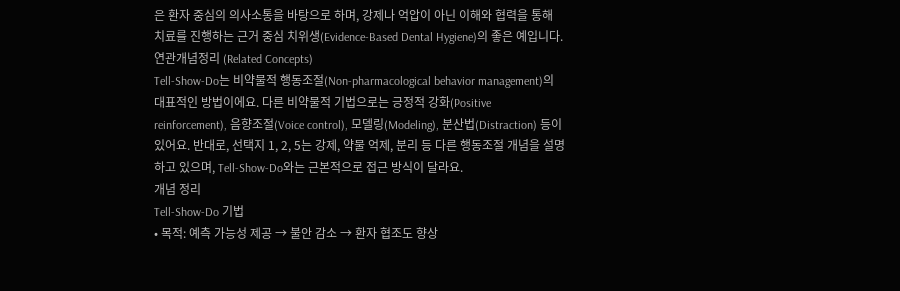은 환자 중심의 의사소통을 바탕으로 하며, 강제나 억압이 아닌 이해와 협력을 통해 치료를 진행하는 근거 중심 치위생(Evidence-Based Dental Hygiene)의 좋은 예입니다.
연관개념정리 (Related Concepts)
Tell-Show-Do는 비약물적 행동조절(Non-pharmacological behavior management)의 대표적인 방법이에요. 다른 비약물적 기법으로는 긍정적 강화(Positive reinforcement), 음향조절(Voice control), 모델링(Modeling), 분산법(Distraction) 등이 있어요. 반대로, 선택지 1, 2, 5는 강제, 약물 억제, 분리 등 다른 행동조절 개념을 설명하고 있으며, Tell-Show-Do와는 근본적으로 접근 방식이 달라요.
개념 정리
Tell-Show-Do 기법
• 목적: 예측 가능성 제공 → 불안 감소 → 환자 협조도 향상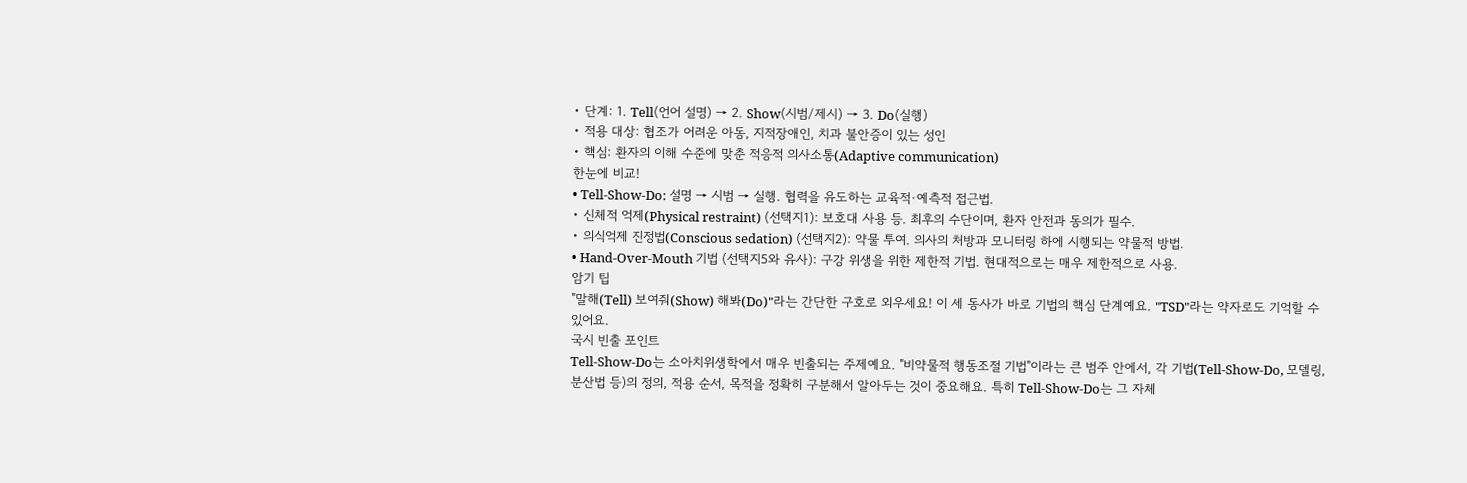• 단계: 1. Tell(언어 설명) → 2. Show(시범/제시) → 3. Do(실행)
• 적용 대상: 협조가 어려운 아동, 지적장애인, 치과 불안증이 있는 성인
• 핵심: 환자의 이해 수준에 맞춘 적응적 의사소통(Adaptive communication)
한눈에 비교!
• Tell-Show-Do: 설명 → 시범 → 실행. 협력을 유도하는 교육적·예측적 접근법.
• 신체적 억제(Physical restraint) (선택지1): 보호대 사용 등. 최후의 수단이며, 환자 안전과 동의가 필수.
• 의식억제 진정법(Conscious sedation) (선택지2): 약물 투여. 의사의 처방과 모니터링 하에 시행되는 약물적 방법.
• Hand-Over-Mouth 기법 (선택지5와 유사): 구강 위생을 위한 제한적 기법. 현대적으로는 매우 제한적으로 사용.
암기 팁
"말해(Tell) 보여줘(Show) 해봐(Do)"라는 간단한 구호로 외우세요! 이 세 동사가 바로 기법의 핵심 단계예요. "TSD"라는 약자로도 기억할 수 있어요.
국시 빈출 포인트
Tell-Show-Do는 소아치위생학에서 매우 빈출되는 주제예요. "비약물적 행동조절 기법"이라는 큰 범주 안에서, 각 기법(Tell-Show-Do, 모델링, 분산법 등)의 정의, 적용 순서, 목적을 정확히 구분해서 알아두는 것이 중요해요. 특히 Tell-Show-Do는 그 자체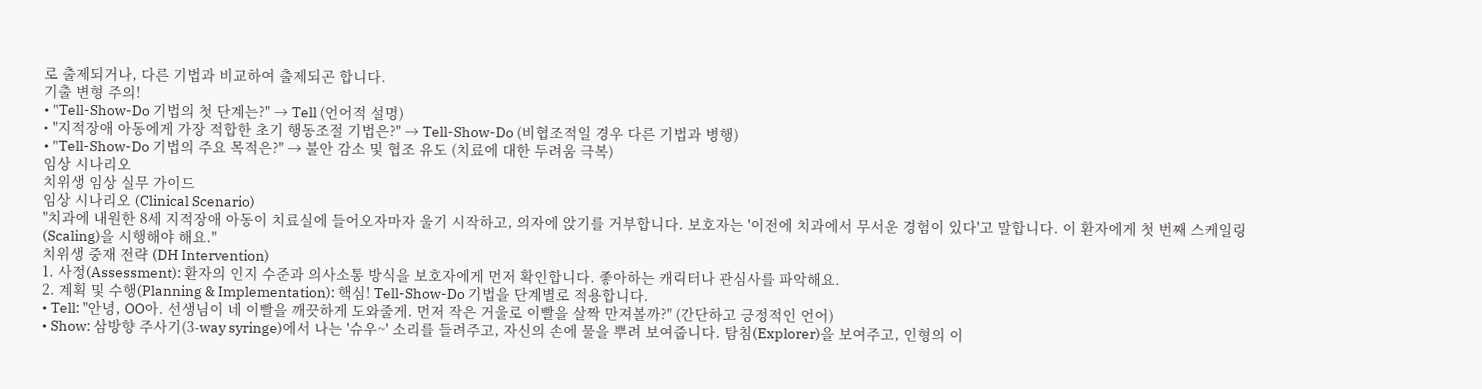로 출제되거나, 다른 기법과 비교하여 출제되곤 합니다.
기출 변형 주의!
• "Tell-Show-Do 기법의 첫 단계는?" → Tell (언어적 설명)
• "지적장애 아동에게 가장 적합한 초기 행동조절 기법은?" → Tell-Show-Do (비협조적일 경우 다른 기법과 병행)
• "Tell-Show-Do 기법의 주요 목적은?" → 불안 감소 및 협조 유도 (치료에 대한 두려움 극복)
임상 시나리오
치위생 임상 실무 가이드
임상 시나리오 (Clinical Scenario)
"치과에 내원한 8세 지적장애 아동이 치료실에 들어오자마자 울기 시작하고, 의자에 앉기를 거부합니다. 보호자는 '이전에 치과에서 무서운 경험이 있다'고 말합니다. 이 환자에게 첫 번째 스케일링(Scaling)을 시행해야 해요."
치위생 중재 전략 (DH Intervention)
1. 사정(Assessment): 환자의 인지 수준과 의사소통 방식을 보호자에게 먼저 확인합니다. 좋아하는 캐릭터나 관심사를 파악해요.
2. 계획 및 수행(Planning & Implementation): 핵심! Tell-Show-Do 기법을 단계별로 적용합니다.
• Tell: "안녕, OO아. 선생님이 네 이빨을 깨끗하게 도와줄게. 먼저 작은 거울로 이빨을 살짝 만져볼까?" (간단하고 긍정적인 언어)
• Show: 삼방향 주사기(3-way syringe)에서 나는 '슈우~' 소리를 들려주고, 자신의 손에 물을 뿌려 보여줍니다. 탐침(Explorer)을 보여주고, 인형의 이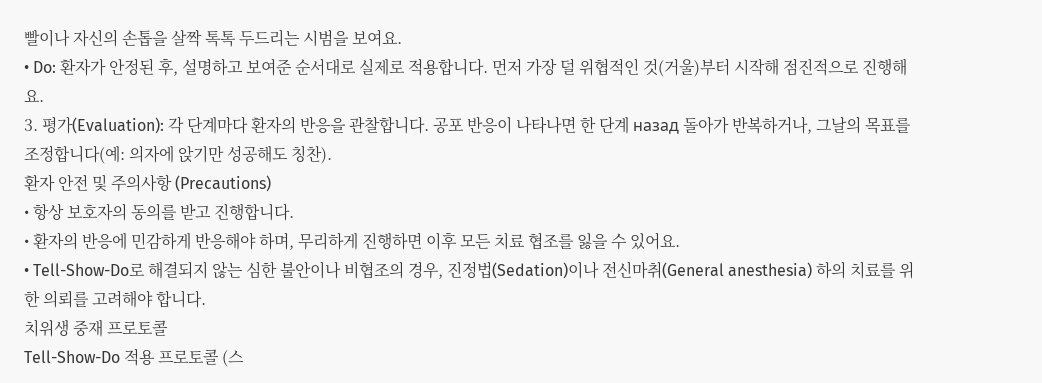빨이나 자신의 손톱을 살짝 톡톡 두드리는 시범을 보여요.
• Do: 환자가 안정된 후, 설명하고 보여준 순서대로 실제로 적용합니다. 먼저 가장 덜 위협적인 것(거울)부터 시작해 점진적으로 진행해요.
3. 평가(Evaluation): 각 단계마다 환자의 반응을 관찰합니다. 공포 반응이 나타나면 한 단계 назад 돌아가 반복하거나, 그날의 목표를 조정합니다(예: 의자에 앉기만 성공해도 칭찬).
환자 안전 및 주의사항 (Precautions)
• 항상 보호자의 동의를 받고 진행합니다.
• 환자의 반응에 민감하게 반응해야 하며, 무리하게 진행하면 이후 모든 치료 협조를 잃을 수 있어요.
• Tell-Show-Do로 해결되지 않는 심한 불안이나 비협조의 경우, 진정법(Sedation)이나 전신마취(General anesthesia) 하의 치료를 위한 의뢰를 고려해야 합니다.
치위생 중재 프로토콜
Tell-Show-Do 적용 프로토콜 (스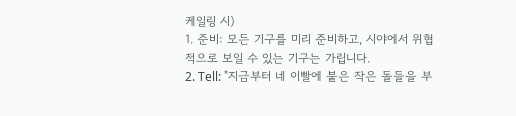케일링 시)
1. 준비: 모든 기구를 미리 준비하고, 시야에서 위협적으로 보일 수 있는 기구는 가립니다.
2. Tell: "지금부터 네 이빨에 붙은 작은 돌들을 부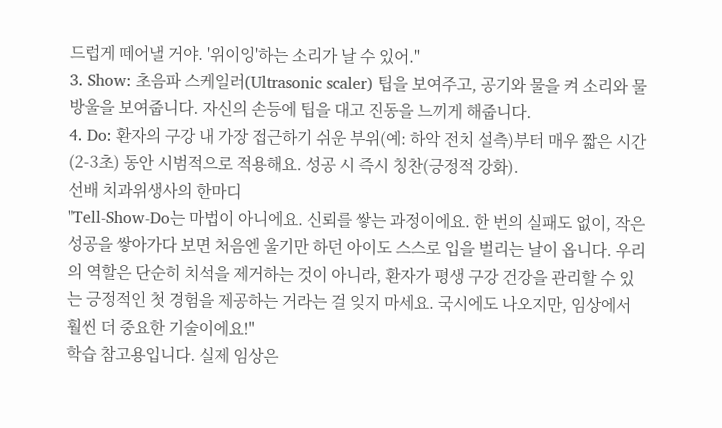드럽게 떼어낼 거야. '위이잉'하는 소리가 날 수 있어."
3. Show: 초음파 스케일러(Ultrasonic scaler) 팁을 보여주고, 공기와 물을 켜 소리와 물방울을 보여줍니다. 자신의 손등에 팁을 대고 진동을 느끼게 해줍니다.
4. Do: 환자의 구강 내 가장 접근하기 쉬운 부위(예: 하악 전치 설측)부터 매우 짧은 시간(2-3초) 동안 시범적으로 적용해요. 성공 시 즉시 칭찬(긍정적 강화).
선배 치과위생사의 한마디
"Tell-Show-Do는 마법이 아니에요. 신뢰를 쌓는 과정이에요. 한 번의 실패도 없이, 작은 성공을 쌓아가다 보면 처음엔 울기만 하던 아이도 스스로 입을 벌리는 날이 옵니다. 우리의 역할은 단순히 치석을 제거하는 것이 아니라, 환자가 평생 구강 건강을 관리할 수 있는 긍정적인 첫 경험을 제공하는 거라는 걸 잊지 마세요. 국시에도 나오지만, 임상에서 훨씬 더 중요한 기술이에요!"
학습 참고용입니다. 실제 임상은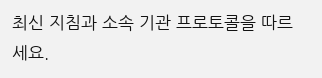최신 지침과 소속 기관 프로토콜을 따르세요.